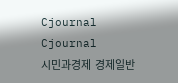Cjournal
Cjournal
시민과경제  경제일반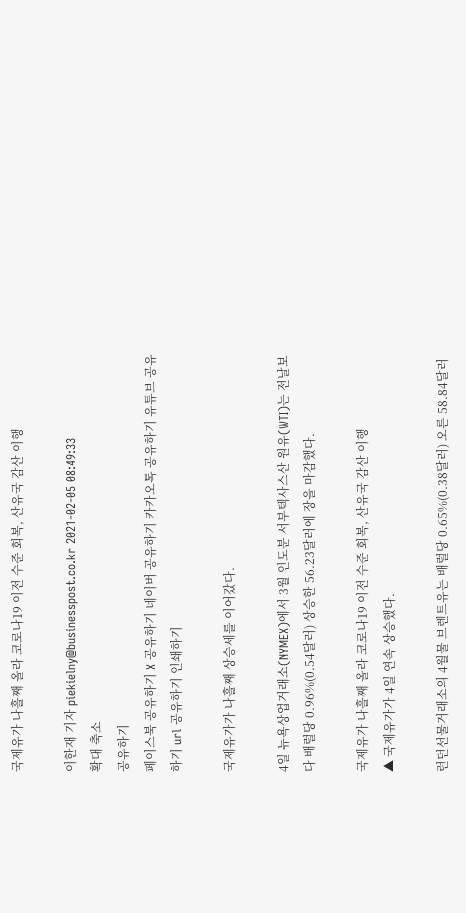국제유가 나흘째 올라 코로나19 이전 수준 회복, 산유국 감산 이행

이한재 기자 piekielny@businesspost.co.kr 2021-02-05 08:49:33
확대 축소
공유하기
페이스북 공유하기 X 공유하기 네이버 공유하기 카카오톡 공유하기 유튜브 공유하기 url 공유하기 인쇄하기

국제유가가 나흘째 상승세를 이어갔다.

4일 뉴욕상업거래소(NYMEX)에서 3월 인도분 서부텍사스산 원유(WTI)는 전날보다 배럴당 0.96%(0.54달러) 상승한 56.23달러에 장을 마감했다.

국제유가 나흘째 올라 코로나19 이전 수준 회복, 산유국 감산 이행
▲ 국제유가가 4일 연속 상승했다.

런던선물거래소의 4월물 브렌트유는 배럴당 0.65%(0.38달러) 오른 58.84달러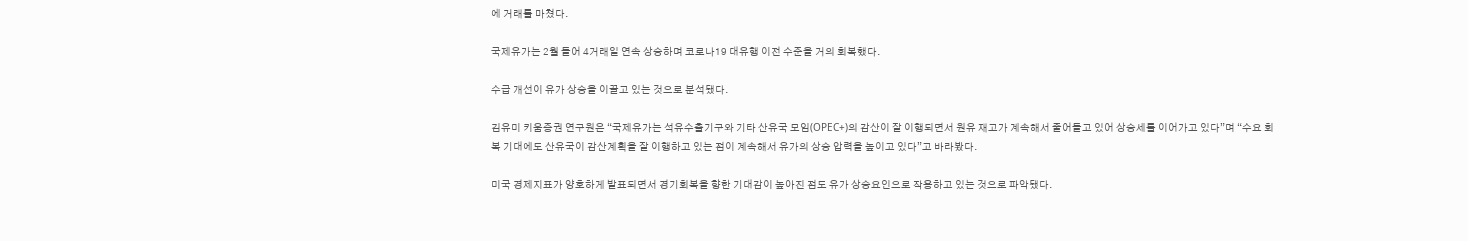에 거래를 마쳤다.

국제유가는 2월 들어 4거래일 연속 상승하며 코로나19 대유행 이전 수준을 거의 회복했다.

수급 개선이 유가 상승을 이끌고 있는 것으로 분석됐다.

김유미 키움증권 연구원은 “국제유가는 석유수출기구와 기타 산유국 모임(OPEC+)의 감산이 잘 이행되면서 원유 재고가 계속해서 줄어들고 있어 상승세를 이어가고 있다”며 “수요 회복 기대에도 산유국이 감산계획을 잘 이행하고 있는 점이 계속해서 유가의 상승 압력을 높이고 있다”고 바라봤다.

미국 경제지표가 양호하게 발표되면서 경기회복을 향한 기대감이 높아진 점도 유가 상승요인으로 작용하고 있는 것으로 파악됐다.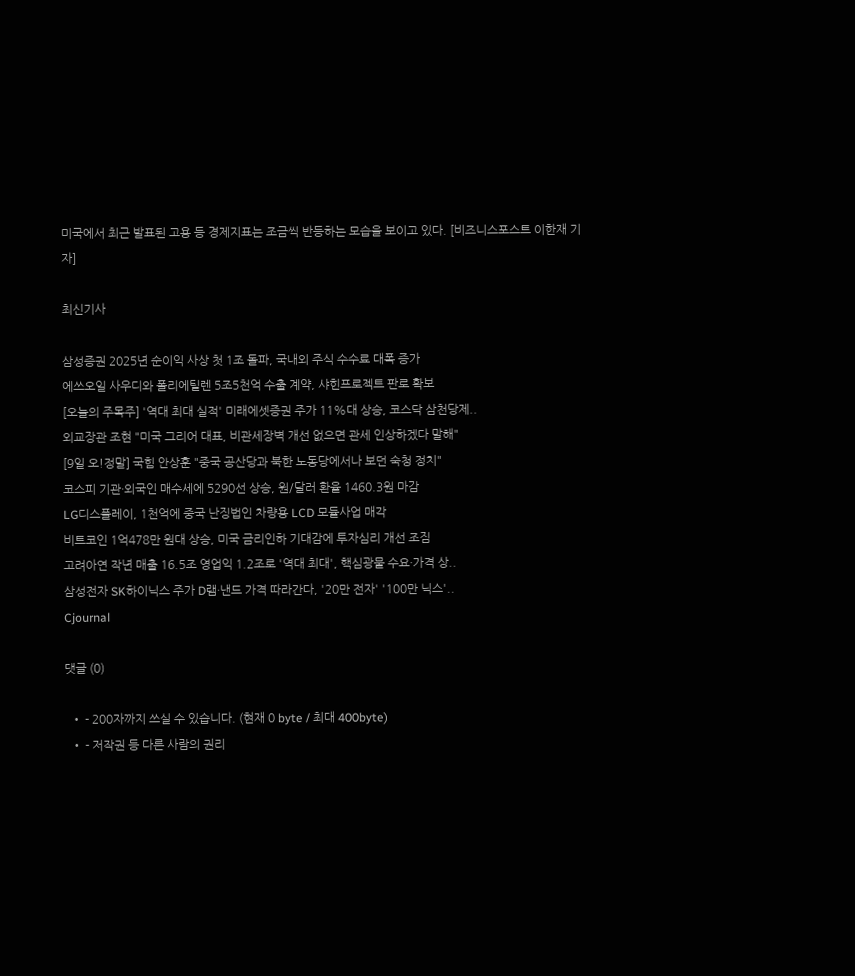미국에서 최근 발표된 고용 등 경제지표는 조금씩 반등하는 모습을 보이고 있다. [비즈니스포스트 이한재 기자]

최신기사

삼성증권 2025년 순이익 사상 첫 1조 돌파, 국내외 주식 수수료 대폭 증가
에쓰오일 사우디와 폴리에틸렌 5조5천억 수출 계약, 샤힌프로젝트 판로 확보
[오늘의 주목주] '역대 최대 실적' 미래에셋증권 주가 11%대 상승, 코스닥 삼천당제..
외교장관 조현 "미국 그리어 대표, 비관세장벽 개선 없으면 관세 인상하겠다 말해"
[9일 오!정말] 국힘 안상훈 "중국 공산당과 북한 노동당에서나 보던 숙청 정치"
코스피 기관·외국인 매수세에 5290선 상승, 원/달러 환율 1460.3원 마감
LG디스플레이, 1천억에 중국 난징법인 차량용 LCD 모듈사업 매각
비트코인 1억478만 원대 상승, 미국 금리인하 기대감에 투자심리 개선 조짐
고려아연 작년 매출 16.5조 영업익 1.2조로 '역대 최대', 핵심광물 수요·가격 상..
삼성전자 SK하이닉스 주가 D램·낸드 가격 따라간다, '20만 전자' '100만 닉스'..
Cjournal

댓글 (0)

  • - 200자까지 쓰실 수 있습니다. (현재 0 byte / 최대 400byte)
  • - 저작권 등 다른 사람의 권리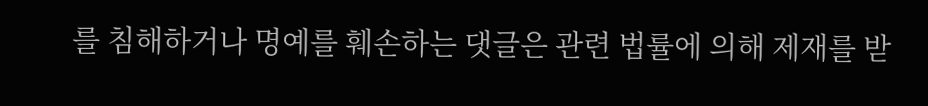를 침해하거나 명예를 훼손하는 댓글은 관련 법률에 의해 제재를 받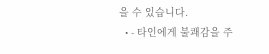을 수 있습니다.
  • - 타인에게 불쾌감을 주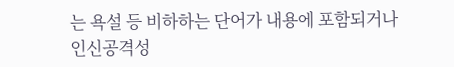는 욕설 등 비하하는 단어가 내용에 포함되거나 인신공격성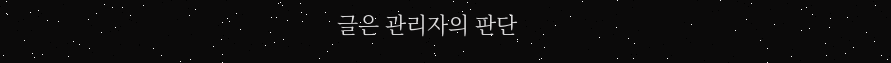글은 관리자의 판단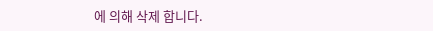에 의해 삭제 합니다.